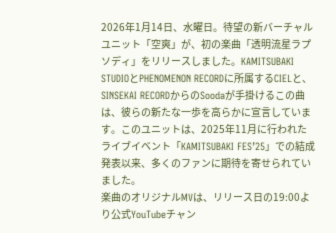2026年1月14日、水曜日。待望の新バーチャルユニット「空爽」が、初の楽曲「透明流星ラプソディ」をリリースしました。KAMITSUBAKI STUDIOとPHENOMENON RECORDに所属するCIELと、SINSEKAI RECORDからのSoodaが手掛けるこの曲は、彼らの新たな一歩を高らかに宣言しています。このユニットは、2025年11月に行われたライブイベント「KAMITSUBAKI FES’25」での結成発表以来、多くのファンに期待を寄せられていました。
楽曲のオリジナルMVは、リリース日の19:00より公式YouTubeチャン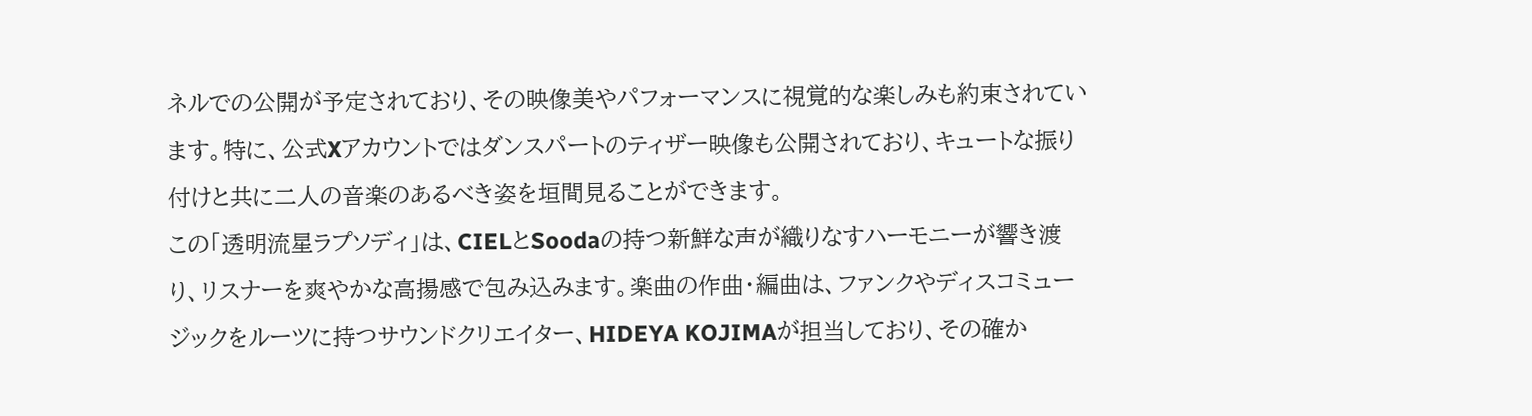ネルでの公開が予定されており、その映像美やパフォーマンスに視覚的な楽しみも約束されています。特に、公式Xアカウントではダンスパートのティザー映像も公開されており、キュートな振り付けと共に二人の音楽のあるべき姿を垣間見ることができます。
この「透明流星ラプソディ」は、CIELとSoodaの持つ新鮮な声が織りなすハーモニーが響き渡り、リスナーを爽やかな高揚感で包み込みます。楽曲の作曲・編曲は、ファンクやディスコミュージックをルーツに持つサウンドクリエイター、HIDEYA KOJIMAが担当しており、その確か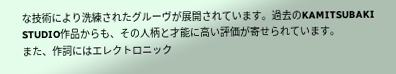な技術により洗練されたグルーヴが展開されています。過去のKAMITSUBAKI STUDIO作品からも、その人柄と才能に高い評価が寄せられています。
また、作詞にはエレクトロニック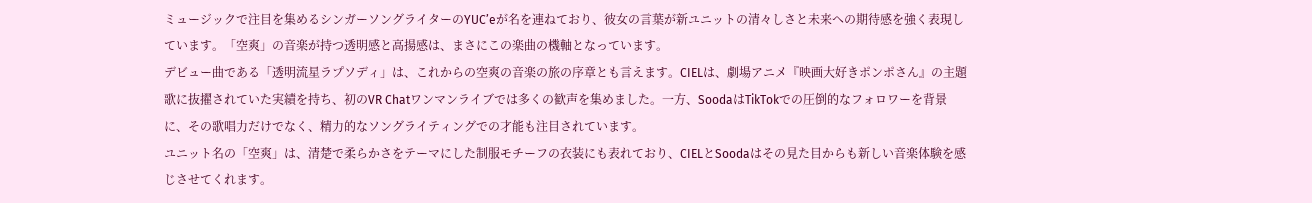ミュージックで注目を集めるシンガーソングライターのYUC’eが名を連ねており、彼女の言葉が新ユニットの清々しさと未来への期待感を強く表現しています。「空爽」の音楽が持つ透明感と高揚感は、まさにこの楽曲の機軸となっています。
デビュー曲である「透明流星ラプソディ」は、これからの空爽の音楽の旅の序章とも言えます。CIELは、劇場アニメ『映画大好きポンポさん』の主題歌に抜擢されていた実績を持ち、初のVR Chatワンマンライブでは多くの歓声を集めました。一方、SoodaはTikTokでの圧倒的なフォロワーを背景に、その歌唱力だけでなく、精力的なソングライティングでの才能も注目されています。
ユニット名の「空爽」は、清楚で柔らかさをテーマにした制服モチーフの衣装にも表れており、CIELとSoodaはその見た目からも新しい音楽体験を感じさせてくれます。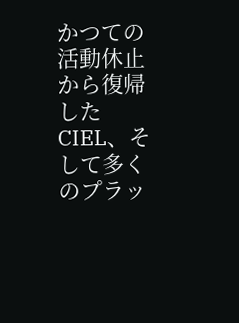かつての活動休止から復帰したCIEL、そして多くのプラッ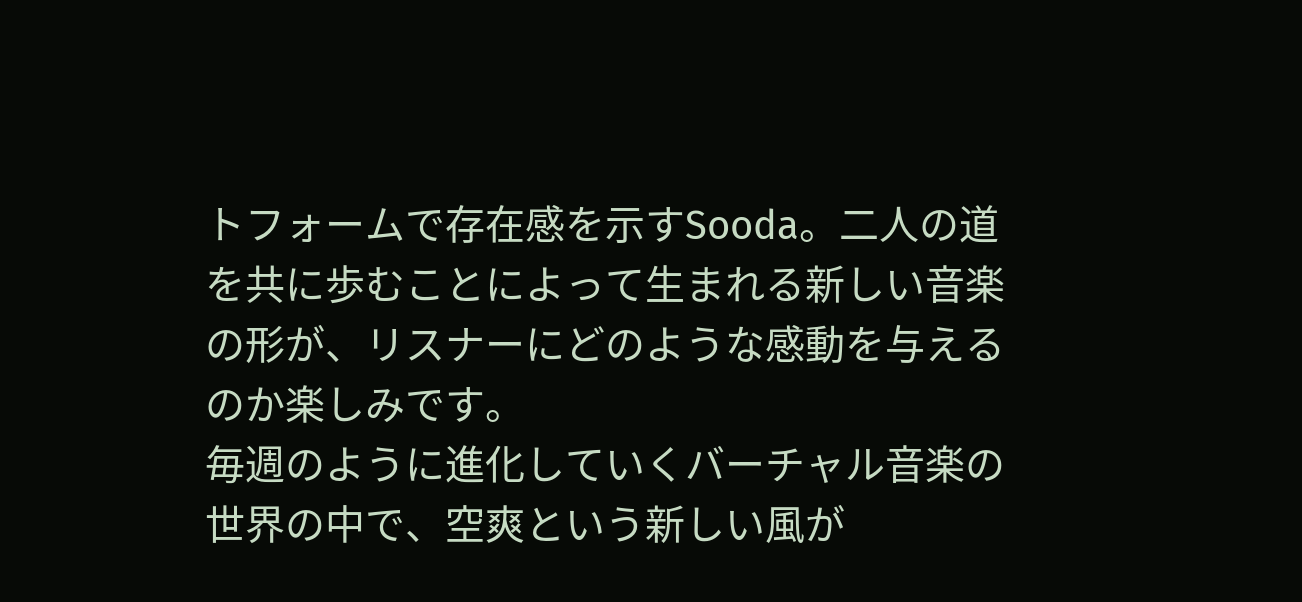トフォームで存在感を示すSooda。二人の道を共に歩むことによって生まれる新しい音楽の形が、リスナーにどのような感動を与えるのか楽しみです。
毎週のように進化していくバーチャル音楽の世界の中で、空爽という新しい風が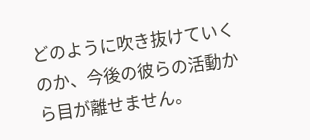どのように吹き抜けていくのか、今後の彼らの活動から目が離せません。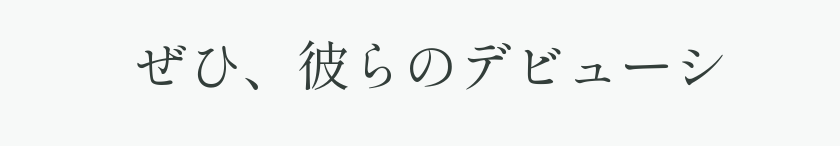ぜひ、彼らのデビューシ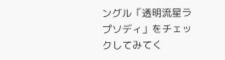ングル「透明流星ラプソディ」をチェックしてみてく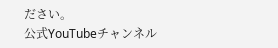ださい。
公式YouTubeチャンネル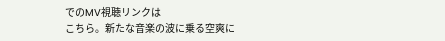でのMV視聴リンクは
こちら。新たな音楽の波に乗る空爽に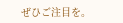ぜひご注目を。